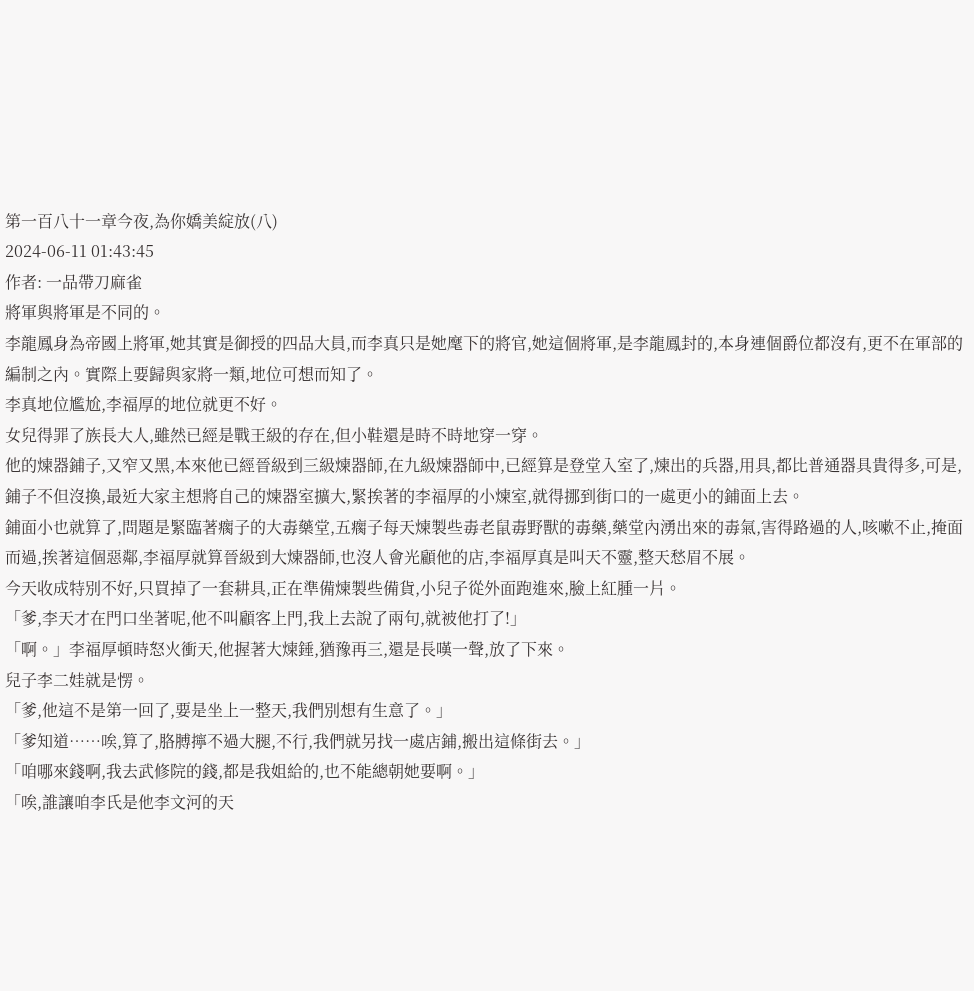第一百八十一章今夜,為你嬌美綻放(八)
2024-06-11 01:43:45
作者: 一品帶刀麻雀
將軍與將軍是不同的。
李龍鳳身為帝國上將軍,她其實是御授的四品大員,而李真只是她麾下的將官,她這個將軍,是李龍鳳封的,本身連個爵位都沒有,更不在軍部的編制之內。實際上要歸與家將一類,地位可想而知了。
李真地位尷尬,李福厚的地位就更不好。
女兒得罪了族長大人,雖然已經是戰王級的存在,但小鞋還是時不時地穿一穿。
他的煉器鋪子,又窄又黑,本來他已經晉級到三級煉器師,在九級煉器師中,已經算是登堂入室了,煉出的兵器,用具,都比普通器具貴得多,可是,鋪子不但沒換,最近大家主想將自己的煉器室擴大,緊挨著的李福厚的小煉室,就得挪到街口的一處更小的鋪面上去。
鋪面小也就算了,問題是緊臨著瘸子的大毒藥堂,五瘸子每天煉製些毒老鼠毒野獸的毒藥,藥堂內湧出來的毒氣,害得路過的人,咳嗽不止,掩面而過,挨著這個惡鄰,李福厚就算晉級到大煉器師,也沒人會光顧他的店,李福厚真是叫天不靈,整天愁眉不展。
今天收成特別不好,只買掉了一套耕具,正在準備煉製些備貨,小兒子從外面跑進來,臉上紅腫一片。
「爹,李天才在門口坐著呢,他不叫顧客上門,我上去說了兩句,就被他打了!」
「啊。」李福厚頓時怒火衝天,他握著大煉錘,猶豫再三,還是長嘆一聲,放了下來。
兒子李二娃就是愣。
「爹,他這不是第一回了,要是坐上一整天,我們別想有生意了。」
「爹知道……唉,算了,胳膊擰不過大腿,不行,我們就另找一處店鋪,搬出這條街去。」
「咱哪來錢啊,我去武修院的錢,都是我姐給的,也不能總朝她要啊。」
「唉,誰讓咱李氏是他李文河的天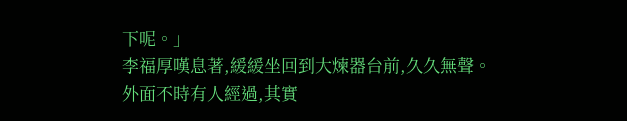下呢。」
李福厚嘆息著,緩緩坐回到大煉器台前,久久無聲。
外面不時有人經過,其實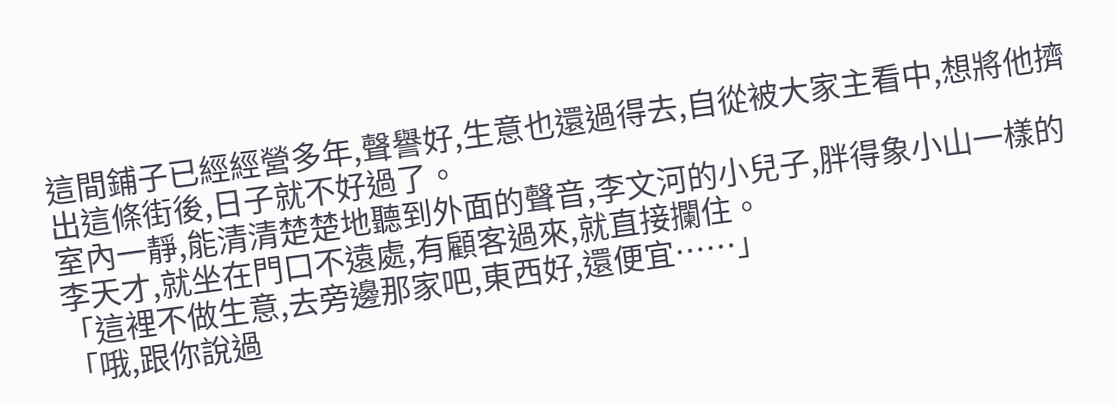這間鋪子已經經營多年,聲譽好,生意也還過得去,自從被大家主看中,想將他擠出這條街後,日子就不好過了。
室內一靜,能清清楚楚地聽到外面的聲音,李文河的小兒子,胖得象小山一樣的李天才,就坐在門口不遠處,有顧客過來,就直接攔住。
「這裡不做生意,去旁邊那家吧,東西好,還便宜……」
「哦,跟你說過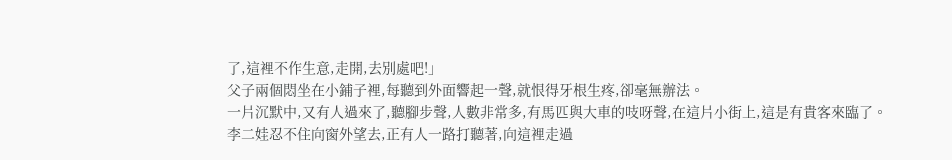了,這裡不作生意,走開,去別處吧!」
父子兩個悶坐在小鋪子裡,每聽到外面響起一聲,就恨得牙根生疼,卻毫無辦法。
一片沉默中,又有人過來了,聽腳步聲,人數非常多,有馬匹與大車的吱呀聲,在這片小街上,這是有貴客來臨了。
李二娃忍不住向窗外望去,正有人一路打聽著,向這裡走過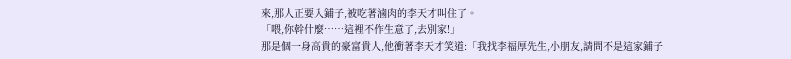來,那人正要入鋪子,被吃著滷肉的李天才叫住了。
「喂,你幹什麼……這裡不作生意了,去別家!」
那是個一身高貴的豪富貴人,他衝著李天才笑道:「我找李福厚先生,小朋友,請問不是這家鋪子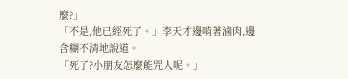麼?」
「不是,他已經死了。」李天才邊啃著滷肉,邊含糊不清地說道。
「死了?小朋友怎麼能咒人呢。」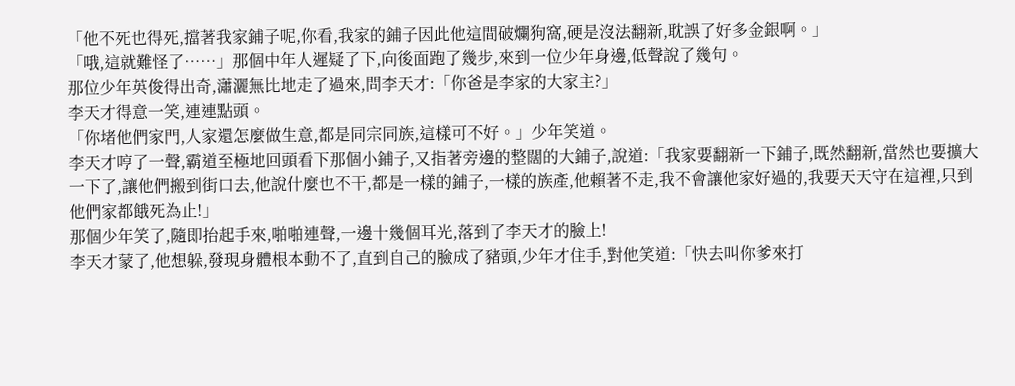「他不死也得死,擋著我家鋪子呢,你看,我家的鋪子因此他這間破爛狗窩,硬是沒法翻新,耽誤了好多金銀啊。」
「哦,這就難怪了……」那個中年人遲疑了下,向後面跑了幾步,來到一位少年身邊,低聲說了幾句。
那位少年英俊得出奇,瀟灑無比地走了過來,問李天才:「你爸是李家的大家主?」
李天才得意一笑,連連點頭。
「你堵他們家門,人家還怎麼做生意,都是同宗同族,這樣可不好。」少年笑道。
李天才哼了一聲,霸道至極地回頭看下那個小鋪子,又指著旁邊的整闊的大鋪子,說道:「我家要翻新一下鋪子,既然翻新,當然也要擴大一下了,讓他們搬到街口去,他說什麼也不干,都是一樣的鋪子,一樣的族產,他賴著不走,我不會讓他家好過的,我要天天守在這裡,只到他們家都餓死為止!」
那個少年笑了,隨即抬起手來,啪啪連聲,一邊十幾個耳光,落到了李天才的臉上!
李天才蒙了,他想躲,發現身體根本動不了,直到自己的臉成了豬頭,少年才住手,對他笑道:「快去叫你爹來打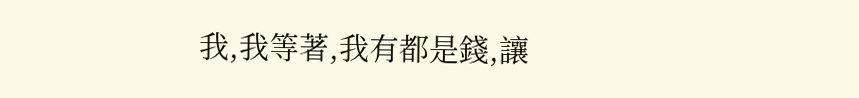我,我等著,我有都是錢,讓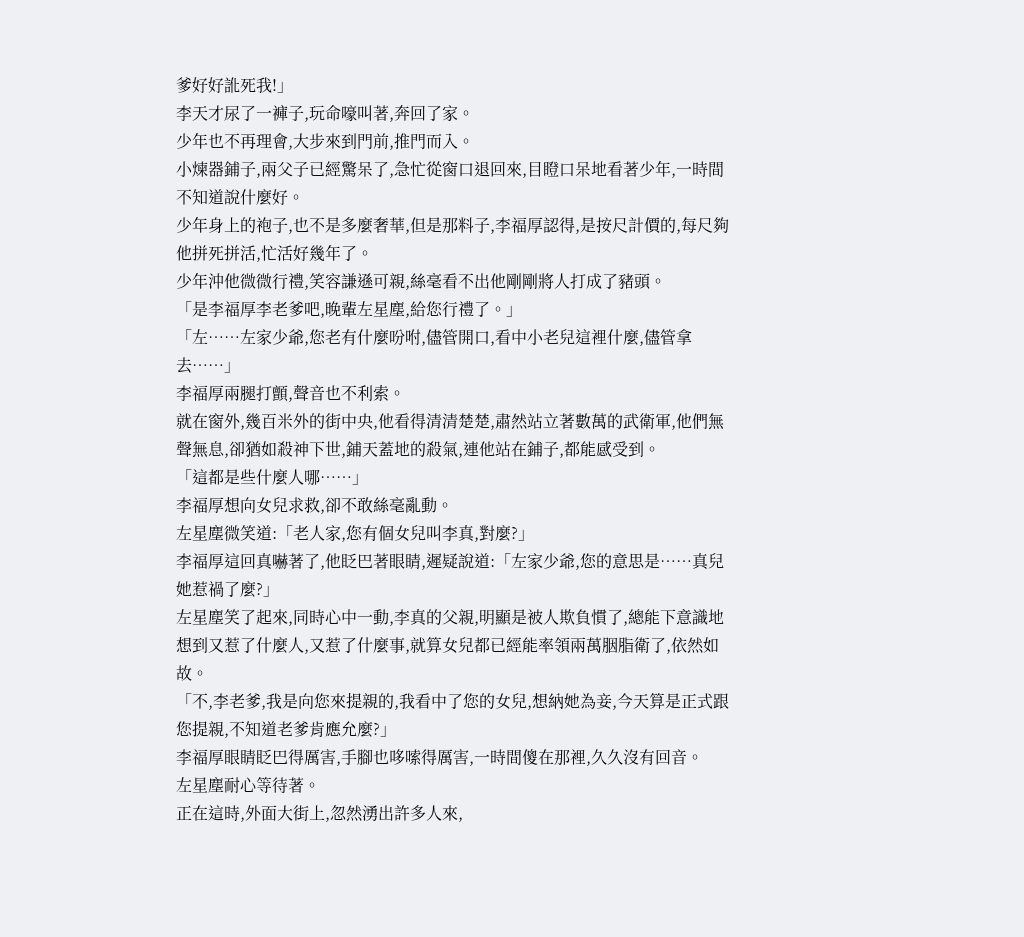爹好好訛死我!」
李天才尿了一褲子,玩命嚎叫著,奔回了家。
少年也不再理會,大步來到門前,推門而入。
小煉器鋪子,兩父子已經驚呆了,急忙從窗口退回來,目瞪口呆地看著少年,一時間不知道說什麼好。
少年身上的袍子,也不是多麼奢華,但是那料子,李福厚認得,是按尺計價的,每尺夠他拼死拼活,忙活好幾年了。
少年沖他微微行禮,笑容謙遜可親,絲毫看不出他剛剛將人打成了豬頭。
「是李福厚李老爹吧,晚輩左星塵,給您行禮了。」
「左……左家少爺,您老有什麼吩咐,儘管開口,看中小老兒這裡什麼,儘管拿去……」
李福厚兩腿打顫,聲音也不利索。
就在窗外,幾百米外的街中央,他看得清清楚楚,肅然站立著數萬的武衛軍,他們無聲無息,卻猶如殺神下世,鋪天蓋地的殺氣,連他站在鋪子,都能感受到。
「這都是些什麼人哪……」
李福厚想向女兒求救,卻不敢絲毫亂動。
左星塵微笑道:「老人家,您有個女兒叫李真,對麼?」
李福厚這回真嚇著了,他眨巴著眼睛,遲疑說道:「左家少爺,您的意思是……真兒她惹禍了麼?」
左星塵笑了起來,同時心中一動,李真的父親,明顯是被人欺負慣了,總能下意識地想到又惹了什麼人,又惹了什麼事,就算女兒都已經能率領兩萬胭脂衛了,依然如故。
「不,李老爹,我是向您來提親的,我看中了您的女兒,想納她為妾,今天算是正式跟您提親,不知道老爹肯應允麼?」
李福厚眼睛眨巴得厲害,手腳也哆嗦得厲害,一時間傻在那裡,久久沒有回音。
左星塵耐心等待著。
正在這時,外面大街上,忽然湧出許多人來,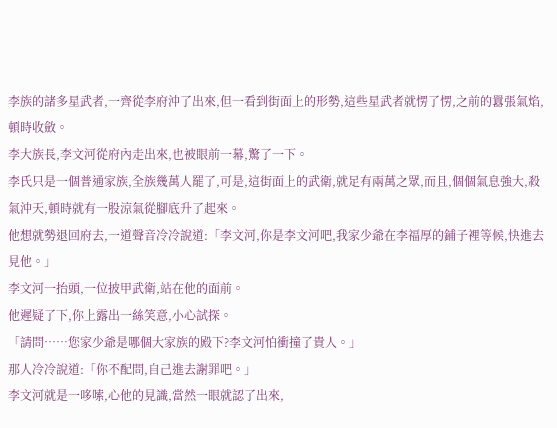李族的諸多星武者,一齊從李府沖了出來,但一看到街面上的形勢,這些星武者就愣了愣,之前的囂張氣焰,頓時收斂。
李大族長,李文河從府內走出來,也被眼前一幕,驚了一下。
李氏只是一個普通家族,全族幾萬人罷了,可是,這街面上的武衛,就足有兩萬之眾,而且,個個氣息強大,殺氣沖天,頓時就有一股涼氣從腳底升了起來。
他想就勢退回府去,一道聲音冷冷說道:「李文河,你是李文河吧,我家少爺在李福厚的鋪子裡等候,快進去見他。」
李文河一抬頭,一位披甲武衛,站在他的面前。
他遲疑了下,你上露出一絲笑意,小心試探。
「請問……您家少爺是哪個大家族的殿下?李文河怕衝撞了貴人。」
那人冷冷說道:「你不配問,自己進去謝罪吧。」
李文河就是一哆嗦,心他的見識,當然一眼就認了出來,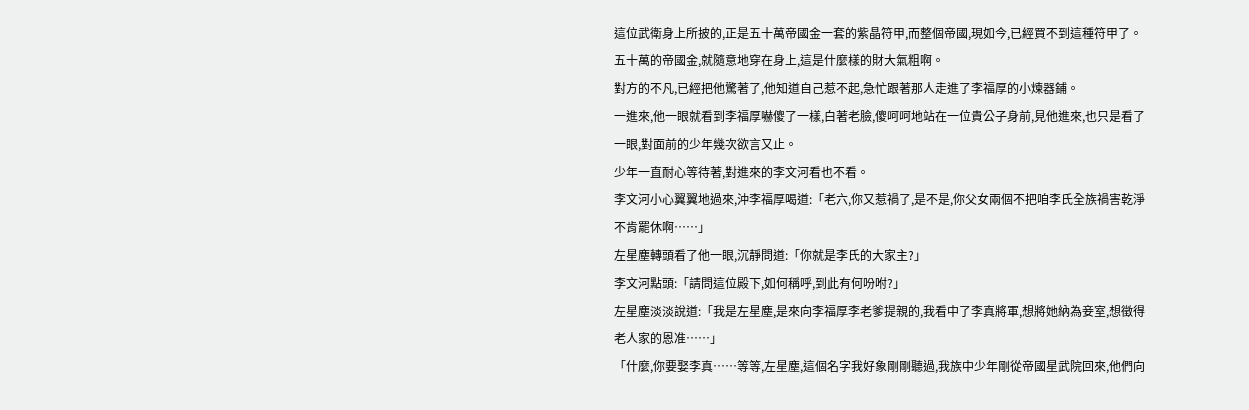這位武衛身上所披的,正是五十萬帝國金一套的紫晶符甲,而整個帝國,現如今,已經買不到這種符甲了。
五十萬的帝國金,就隨意地穿在身上,這是什麼樣的財大氣粗啊。
對方的不凡,已經把他驚著了,他知道自己惹不起,急忙跟著那人走進了李福厚的小煉器鋪。
一進來,他一眼就看到李福厚嚇傻了一樣,白著老臉,傻呵呵地站在一位貴公子身前,見他進來,也只是看了一眼,對面前的少年幾次欲言又止。
少年一直耐心等待著,對進來的李文河看也不看。
李文河小心翼翼地過來,沖李福厚喝道:「老六,你又惹禍了,是不是,你父女兩個不把咱李氏全族禍害乾淨不肯罷休啊……」
左星塵轉頭看了他一眼,沉靜問道:「你就是李氏的大家主?」
李文河點頭:「請問這位殿下,如何稱呼,到此有何吩咐?」
左星塵淡淡說道:「我是左星塵,是來向李福厚李老爹提親的,我看中了李真將軍,想將她納為妾室,想徵得老人家的恩准……」
「什麼,你要娶李真……等等,左星塵,這個名字我好象剛剛聽過,我族中少年剛從帝國星武院回來,他們向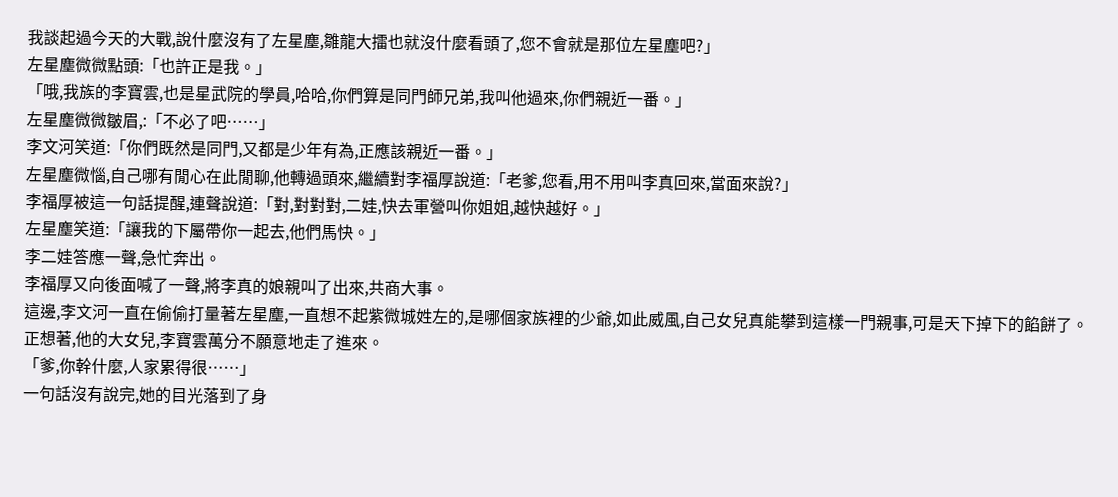我談起過今天的大戰,說什麼沒有了左星塵,雛龍大擂也就沒什麼看頭了,您不會就是那位左星塵吧?」
左星塵微微點頭:「也許正是我。」
「哦,我族的李寶雲,也是星武院的學員,哈哈,你們算是同門師兄弟,我叫他過來,你們親近一番。」
左星塵微微皺眉,:「不必了吧……」
李文河笑道:「你們既然是同門,又都是少年有為,正應該親近一番。」
左星塵微惱,自己哪有閒心在此閒聊,他轉過頭來,繼續對李福厚說道:「老爹,您看,用不用叫李真回來,當面來說?」
李福厚被這一句話提醒,連聲說道:「對,對對對,二娃,快去軍營叫你姐姐,越快越好。」
左星塵笑道:「讓我的下屬帶你一起去,他們馬快。」
李二娃答應一聲,急忙奔出。
李福厚又向後面喊了一聲,將李真的娘親叫了出來,共商大事。
這邊,李文河一直在偷偷打量著左星塵,一直想不起紫微城姓左的,是哪個家族裡的少爺,如此威風,自己女兒真能攀到這樣一門親事,可是天下掉下的餡餅了。
正想著,他的大女兒,李寶雲萬分不願意地走了進來。
「爹,你幹什麼,人家累得很……」
一句話沒有說完,她的目光落到了身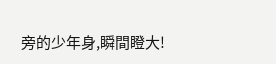旁的少年身,瞬間瞪大!